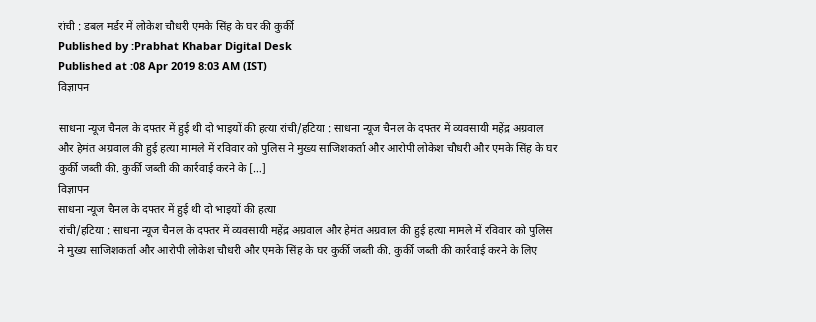रांची : डबल मर्डर में लोकेश चौधरी एमके सिंह के घर की कुर्की
Published by :Prabhat Khabar Digital Desk
Published at :08 Apr 2019 8:03 AM (IST)
विज्ञापन

साधना न्यूज चैनल के दफ्तर में हुई थी दो भाइयों की हत्या रांची/हटिया : साधना न्यूज चैनल के दफ्तर में व्यवसायी महेंद्र अग्रवाल और हेमंत अग्रवाल की हुई हत्या मामले में रविवार को पुलिस ने मुख्य साजिशकर्ता और आरोपी लोकेश चौधरी और एमके सिंह के घर कुर्की जब्ती की. कुर्की जब्ती की कार्रवाई करने के […]
विज्ञापन
साधना न्यूज चैनल के दफ्तर में हुई थी दो भाइयों की हत्या
रांची/हटिया : साधना न्यूज चैनल के दफ्तर में व्यवसायी महेंद्र अग्रवाल और हेमंत अग्रवाल की हुई हत्या मामले में रविवार को पुलिस ने मुख्य साजिशकर्ता और आरोपी लोकेश चौधरी और एमके सिंह के घर कुर्की जब्ती की. कुर्की जब्ती की कार्रवाई करने के लिए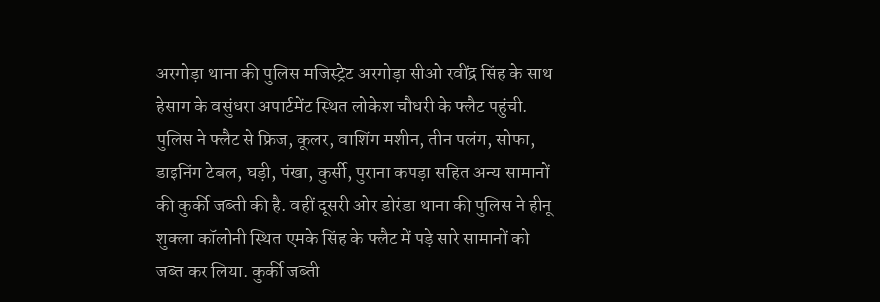अरगोड़ा थाना की पुलिस मजिस्ट्रेट अरगोड़ा सीओ रवींद्र सिंह के साथ हेसाग के वसुंधरा अपार्टमेंट स्थित लोकेश चौधरी के फ्लैट पहुंची.
पुलिस ने फ्लैट से फ्रिज, कूलर, वाशिंग मशीन, तीन पलंग, सोफा, डाइनिंग टेबल, घड़ी, पंखा, कुर्सी, पुराना कपड़ा सहित अन्य सामानों की कुर्की जब्ती की है. वहीं दूसरी ओर डोरंडा थाना की पुलिस ने हीनू शुक्ला कॉलोनी स्थित एमके सिंह के फ्लैट में पड़े सारे सामानों को जब्त कर लिया. कुर्की जब्ती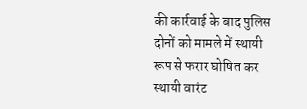की कार्रवाई के बाद पुलिस दोनों को मामले में स्थायी रूप से फरार घोषित कर स्थायी वारंट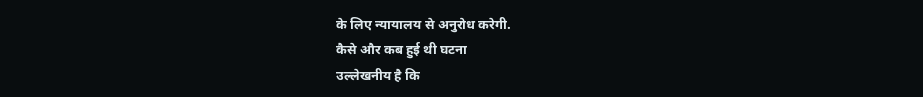के लिए न्यायालय से अनुरोध करेगी.
कैसे और कब हुई थी घटना
उल्लेखनीय है कि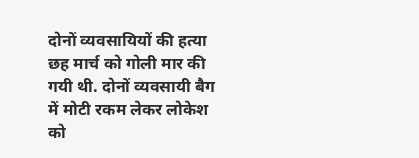दोनों व्यवसायियों की हत्या छह मार्च को गोली मार की गयी थी. दोनों व्यवसायी बैग में मोटी रकम लेकर लोकेश को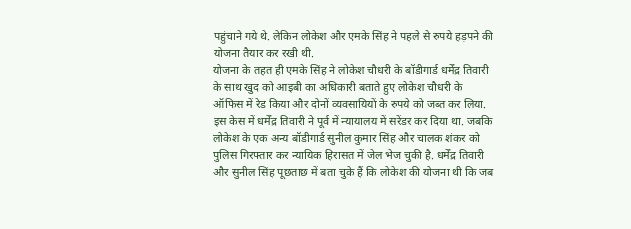पहुंचाने गये थे. लेकिन लोकेश और एमके सिंह ने पहले से रुपये हड़पने की योजना तैयार कर रखी थी.
योजना के तहत ही एमके सिंह ने लोकेश चौधरी के बॉडीगार्ड धर्मेंद्र तिवारी के साथ खुद को आइबी का अधिकारी बताते हुए लोकेश चौधरी के ऑफिस में रेड किया और दोनों व्यवसायियों के रुपये को जब्त कर लिया. इस केस में धर्मेंद्र तिवारी ने पूर्व में न्यायालय में सरेंडर कर दिया था. जबकि लोकेश के एक अन्य बॉडीगार्ड सुनील कुमार सिंह और चालक शंकर को पुलिस गिरफ्तार कर न्यायिक हिरासत में जेल भेज चुकी है. धर्मेंद्र तिवारी और सुनील सिंह पूछताछ में बता चुके हैं कि लोकेश की योजना थी कि जब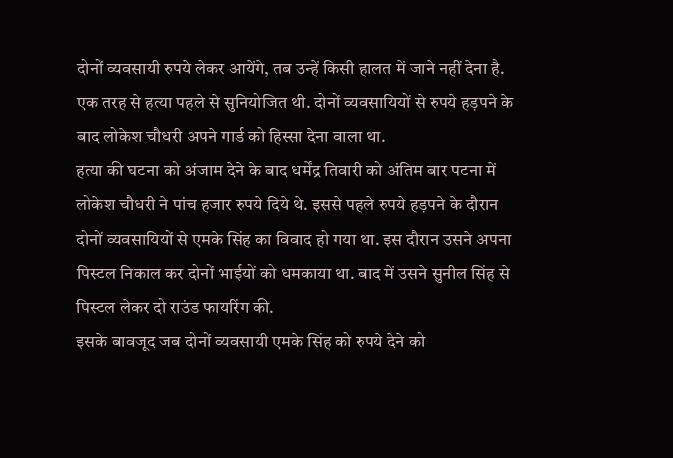दोनों व्यवसायी रुपये लेकर आयेंगे, तब उन्हें किसी हालत में जाने नहीं देना है. एक तरह से हत्या पहले से सुनियोजित थी. दोनों व्यवसायियों से रुपये हड़पने के बाद लोकेश चौधरी अपने गार्ड को हिस्सा देना वाला था.
हत्या की घटना को अंजाम देने के बाद धर्मेंद्र तिवारी को अंतिम बार पटना में लोकेश चौधरी ने पांच हजार रुपये दिये थे. इससे पहले रुपये हड़पने के दौरान दोनों व्यवसायियों से एमके सिंह का विवाद हो गया था. इस दौरान उसने अपना पिस्टल निकाल कर दोनों भाईयों को धमकाया था. बाद में उसने सुनील सिंह से पिस्टल लेकर दो राउंड फायरिंग की.
इसके बावजूद जब दोनों व्यवसायी एमके सिंह को रुपये देने को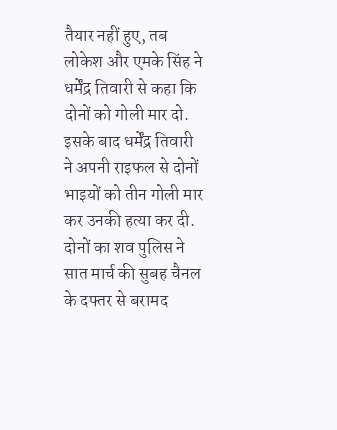तैयार नहीं हुए, तब लोकेश और एमके सिंह ने धर्मेंद्र तिवारी से कहा कि दोनों को गोली मार दो. इसके बाद धर्मेंद्र तिवारी ने अपनी राइफल से दोनों भाइयों को तीन गोली मार कर उनकी हत्या कर दी. दोनों का शव पुलिस ने सात मार्च की सुबह चैनल के दफ्तर से बरामद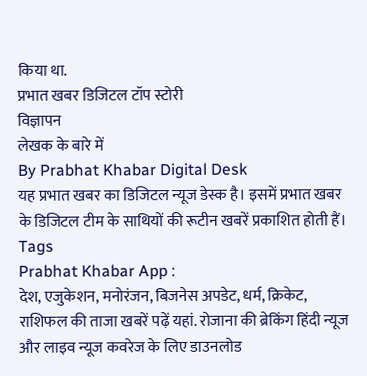किया था.
प्रभात खबर डिजिटल टॉप स्टोरी
विज्ञापन
लेखक के बारे में
By Prabhat Khabar Digital Desk
यह प्रभात खबर का डिजिटल न्यूज डेस्क है। इसमें प्रभात खबर के डिजिटल टीम के साथियों की रूटीन खबरें प्रकाशित होती हैं।
Tags
Prabhat Khabar App :
देश, एजुकेशन, मनोरंजन, बिजनेस अपडेट, धर्म, क्रिकेट, राशिफल की ताजा खबरें पढ़ें यहां. रोजाना की ब्रेकिंग हिंदी न्यूज और लाइव न्यूज कवरेज के लिए डाउनलोड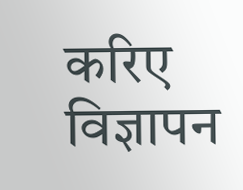करिए
विज्ञापन